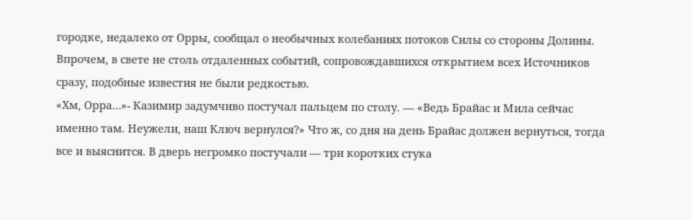городке, недалеко от Орры, сообщал о необычных колебаниях потоков Силы со стороны Долины. Впрочем, в свете не столь отдаленных событий, сопровождавшихся открытием всех Источников сразу, подобные известия не были редкостью.
«Хм, Орра…»- Казимир задумчиво постучал пальцем по столу. — «Ведь Брайас и Мила сейчас именно там. Неужели, наш Ключ вернулся?» Что ж, со дня на день Брайас должен вернуться, тогда все и выяснится. В дверь негромко постучали — три коротких стука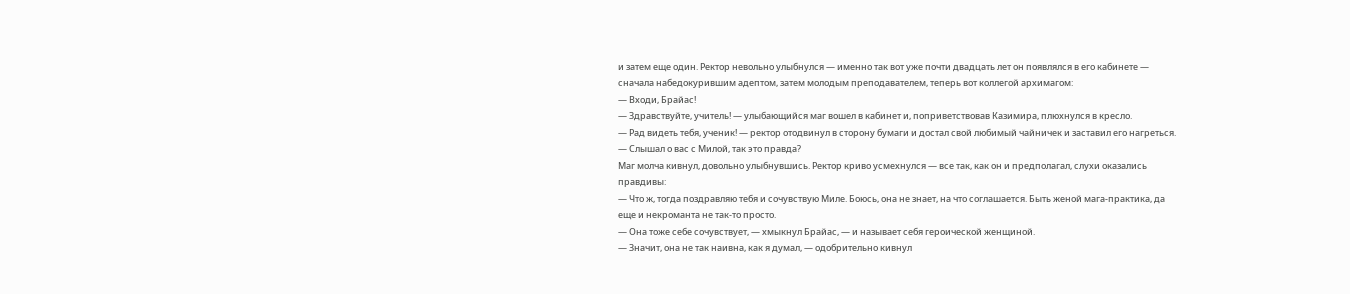и затем еще один. Ректор невольно улыбнулся — именно так вот уже почти двадцать лет он появлялся в его кабинете — сначала набедокурившим адептом, затем молодым преподавателем, теперь вот коллегой архимагом:
— Входи, Брайас!
— Здравствуйте, учитель! — улыбающийся маг вошел в кабинет и, поприветствовав Казимира, плюхнулся в кресло.
— Рад видеть тебя, ученик! — ректор отодвинул в сторону бумаги и достал свой любимый чайничек и заставил его нагреться. — Слышал о вас с Милой, так это правда?
Маг молча кивнул, довольно улыбнувшись. Ректор криво усмехнулся — все так, как он и предполагал, слухи оказались правдивы:
— Что ж, тогда поздравляю тебя и сочувствую Миле. Боюсь, она не знает, на что соглашается. Быть женой мага-практика, да еще и некроманта не так-то просто.
— Она тоже себе сочувствует, — хмыкнул Брайас, — и называет себя героической женщиной.
— Значит, она не так наивна, как я думал, — одобрительно кивнул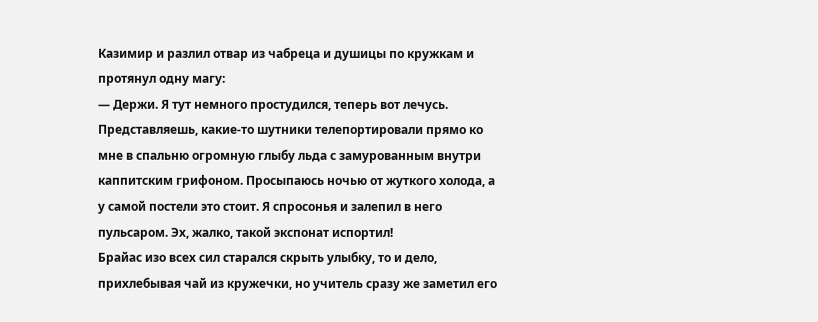Казимир и разлил отвар из чабреца и душицы по кружкам и протянул одну магу:
— Держи. Я тут немного простудился, теперь вот лечусь. Представляешь, какие-то шутники телепортировали прямо ко мне в спальню огромную глыбу льда с замурованным внутри каппитским грифоном. Просыпаюсь ночью от жуткого холода, а у самой постели это стоит. Я спросонья и залепил в него пульсаром. Эх, жалко, такой экспонат испортил!
Брайас изо всех сил старался скрыть улыбку, то и дело, прихлебывая чай из кружечки, но учитель сразу же заметил его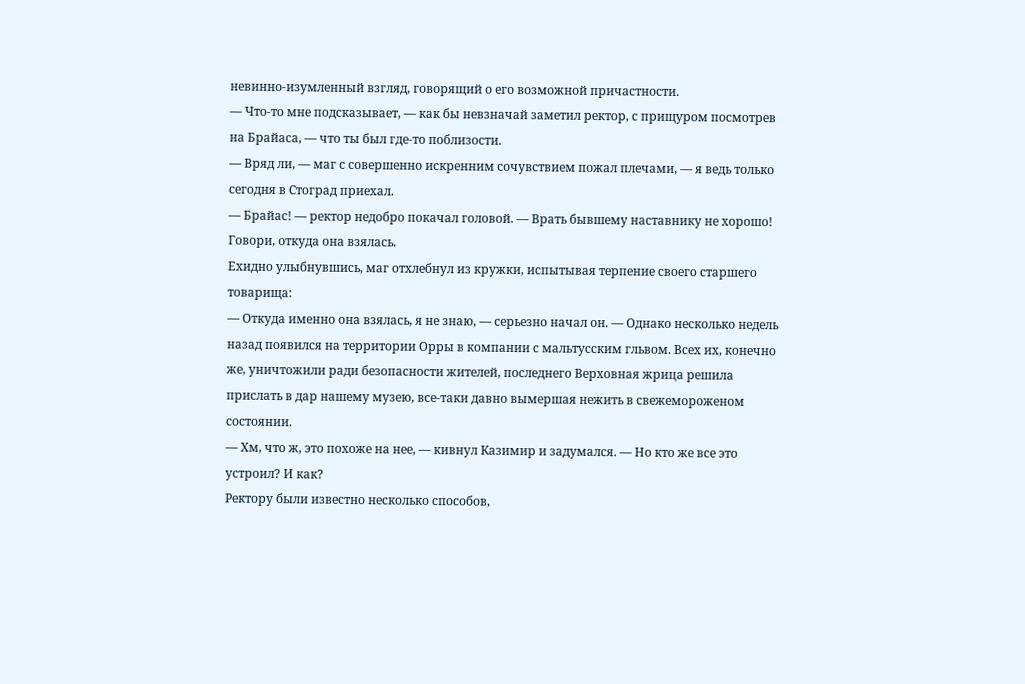невинно-изумленный взгляд, говорящий о его возможной причастности.
— Что-то мне подсказывает, — как бы невзначай заметил ректор, с прищуром посмотрев на Брайаса, — что ты был где-то поблизости.
— Вряд ли, — маг с совершенно искренним сочувствием пожал плечами, — я ведь только сегодня в Стоград приехал.
— Брайас! — ректор недобро покачал головой. — Врать бывшему наставнику не хорошо! Говори, откуда она взялась.
Ехидно улыбнувшись, маг отхлебнул из кружки, испытывая терпение своего старшего товарища:
— Откуда именно она взялась, я не знаю, — серьезно начал он. — Однако несколько недель назад появился на территории Орры в компании с мальтусским гльвом. Всех их, конечно же, уничтожили ради безопасности жителей, последнего Верховная жрица решила прислать в дар нашему музею, все-таки давно вымершая нежить в свежемороженом состоянии.
— Хм, что ж, это похоже на нее, — кивнул Казимир и задумался. — Но кто же все это устроил? И как?
Ректору были известно несколько способов,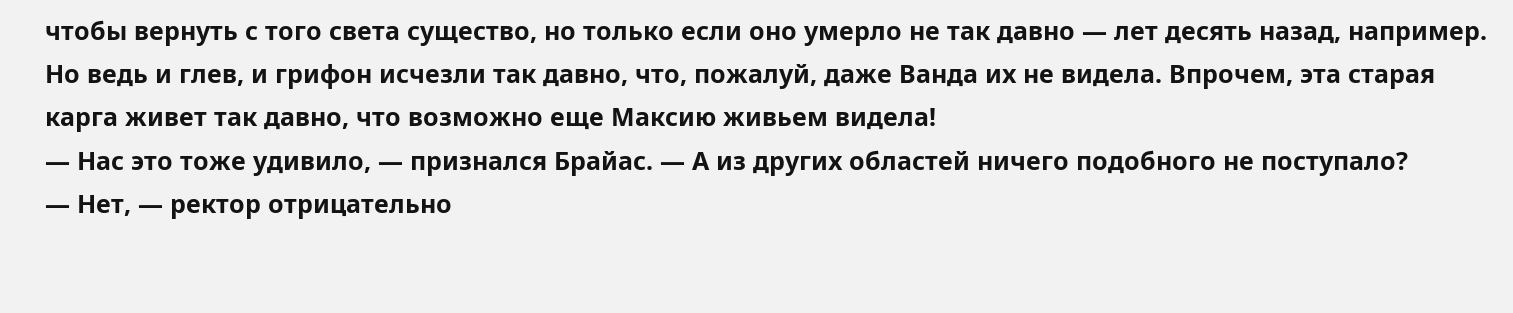чтобы вернуть с того света существо, но только если оно умерло не так давно — лет десять назад, например. Но ведь и глев, и грифон исчезли так давно, что, пожалуй, даже Ванда их не видела. Впрочем, эта старая карга живет так давно, что возможно еще Максию живьем видела!
— Нас это тоже удивило, — признался Брайас. — А из других областей ничего подобного не поступало?
— Нет, — ректор отрицательно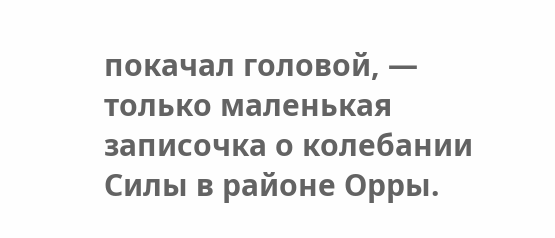покачал головой, — только маленькая записочка о колебании Силы в районе Орры.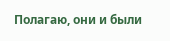Полагаю, они и были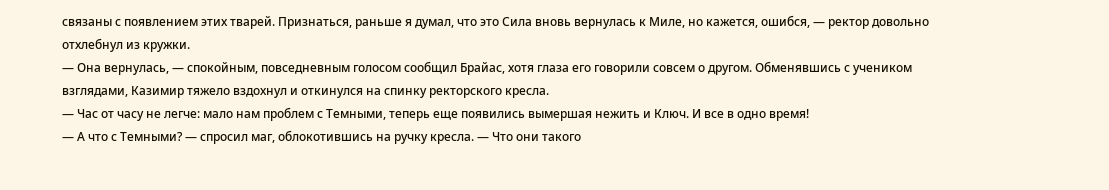связаны с появлением этих тварей. Признаться, раньше я думал, что это Сила вновь вернулась к Миле, но кажется, ошибся, — ректор довольно отхлебнул из кружки.
— Она вернулась, — спокойным, повседневным голосом сообщил Брайас, хотя глаза его говорили совсем о другом. Обменявшись с учеником взглядами, Казимир тяжело вздохнул и откинулся на спинку ректорского кресла.
— Час от часу не легче: мало нам проблем с Темными, теперь еще появились вымершая нежить и Ключ. И все в одно время!
— А что с Темными? — спросил маг, облокотившись на ручку кресла. — Что они такого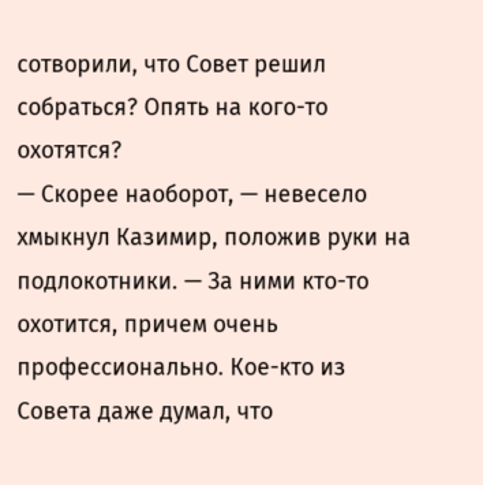сотворили, что Совет решил собраться? Опять на кого-то охотятся?
— Скорее наоборот, — невесело хмыкнул Казимир, положив руки на подлокотники. — За ними кто-то охотится, причем очень профессионально. Кое-кто из Совета даже думал, что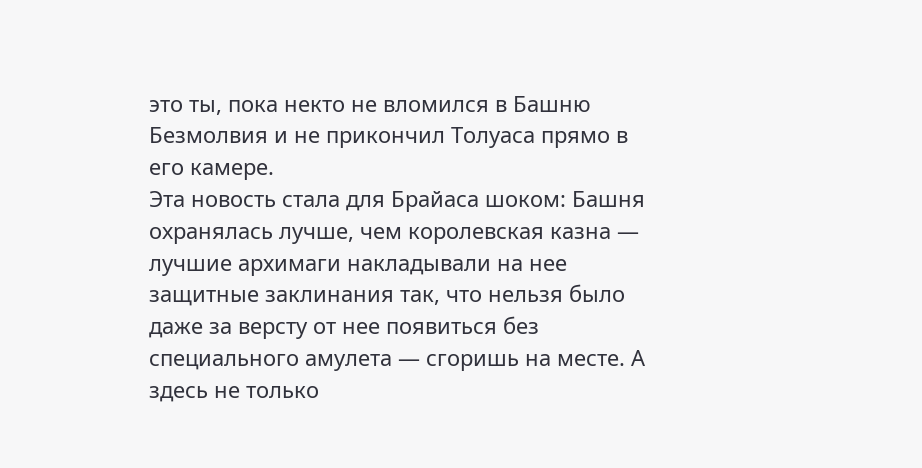это ты, пока некто не вломился в Башню Безмолвия и не прикончил Толуаса прямо в его камере.
Эта новость стала для Брайаса шоком: Башня охранялась лучше, чем королевская казна — лучшие архимаги накладывали на нее защитные заклинания так, что нельзя было даже за версту от нее появиться без специального амулета — сгоришь на месте. А здесь не только